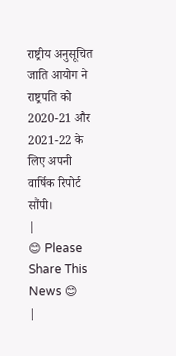राष्ट्रीय अनुसूचित जाति आयोग ने राष्ट्रपति को 2020-21 और 2021-22 के लिए अपनी वार्षिक रिपोर्ट सौंपी।
|
😊 Please Share This News 😊
|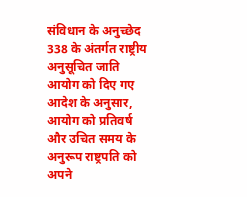संविधान के अनुच्छेद 338 के अंतर्गत राष्ट्रीय अनुसूचित जाति आयोग को दिए गए आदेश के अनुसार, आयोग को प्रतिवर्ष और उचित समय के अनुरूप राष्ट्रपति को अपने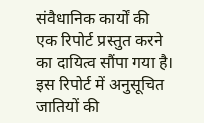संवैधानिक कार्यों की एक रिपोर्ट प्रस्तुत करने का दायित्व सौंपा गया है। इस रिपोर्ट में अनुसूचित जातियों की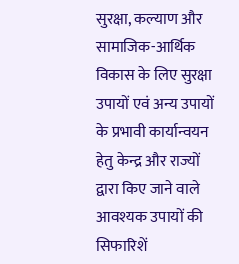सुरक्षा, कल्याण और सामाजिक-आर्थिक विकास के लिए सुरक्षा उपायों एवं अन्य उपायों के प्रभावी कार्यान्वयन हेतु केन्द्र और राज्यों द्वारा किए जाने वाले आवश्यक उपायों की सिफारिशें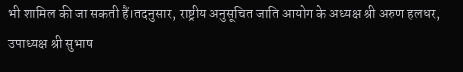भी शामिल की जा सकती हैं।तदनुसार, राष्ट्रीय अनुसूचित जाति आयोग के अध्यक्ष श्री अरुण हलधर, उपाध्यक्ष श्री सुभाष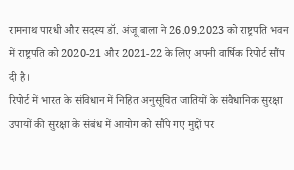रामनाथ पारधी और सदस्य डॉ. अंजू बाला ने 26.09.2023 को राष्ट्रपति भवन में राष्ट्रपति को 2020-21 और 2021-22 के लिए अपनी वार्षिक रिपोर्ट सौंप दी है।
रिपोर्ट में भारत के संविधान में निहित अनुसूचित जातियों के संवैधानिक सुरक्षा उपायों की सुरक्षा के संबंध में आयोग को सौंपे गए मुद्दों पर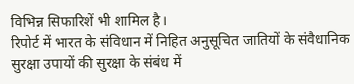विभिन्न सिफारिशें भी शामिल है।
रिपोर्ट में भारत के संविधान में निहित अनुसूचित जातियों के संवैधानिक सुरक्षा उपायों की सुरक्षा के संबंध में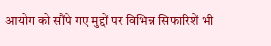आयोग को सौंपे गए मुद्दों पर विभिन्न सिफारिशें भी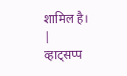शामिल है।
|
व्हाट्सप्प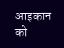आइकान को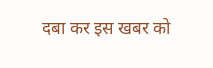दबा कर इस खबर को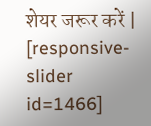शेयर जरूर करें |
[responsive-slider id=1466]